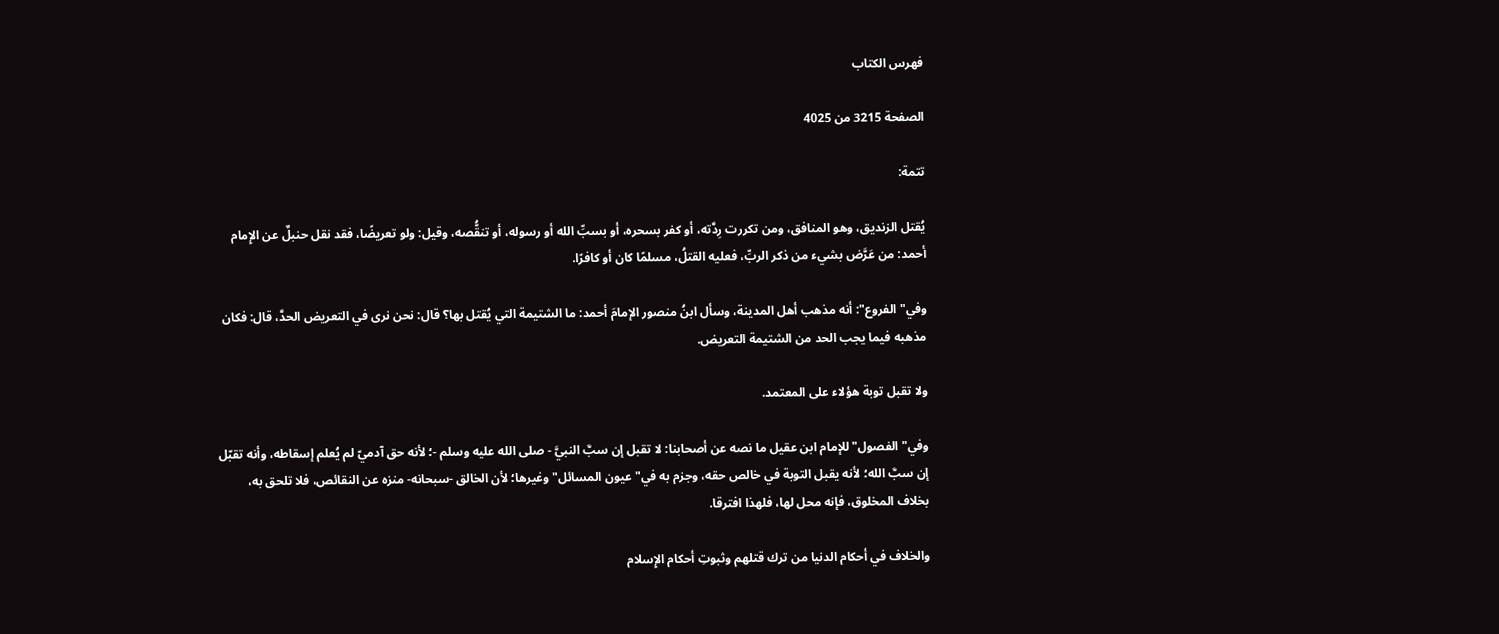فهرس الكتاب

الصفحة 3215 من 4025

تتمة:

يُقتل الزنديق، وهو المنافق، ومن تكررت رِدَّته، أو كفر بسحره، أو بسبِّ الله أو رسوله، أو تنقُّصه، وقيل: ولو تعريضًا، فقد نقل حنبلٌ عن الإِمام أحمد: من عَرَّض بشيء من ذكر الربِّ، فعليه القتلُ، مسلمًا كان أو كافرًا.

وفي"الفروع": أنه مذهب أهل المدينة، وسأل ابنُ منصور الإمامَ أحمد: ما الشتيمة التي يُقتل بها؟ قال: نحن نرى في التعريض الحدَّ، قال: فكان مذهبه فيما يجب الحد من الشتيمة التعريض.

ولا تقبل توبة هؤلاء على المعتمد.

وفي"الفصول"للإمام ابن عقيل ما نصه عن أصحابنا: لا تقبل إن سبَّ النبيَّ - صلى الله عليه وسلم -؛ لأنه حق آدميّ لم يُعلم إسقاطه، وأنه تقبّل إن سبَّ الله؛ لأنه يقبل التوبة في خالص حقه، وجزم به في"عيون المسائل"وغيرها؛ لأن الخالق -سبحانه- منزه عن النقائص، فلا تلحق به، بخلاف المخلوق، فإنه محل لها، فلهذا افترقا.

والخلاف في أحكام الدنيا من ترك قتلهم وثبوتِ أحكام الإِسلام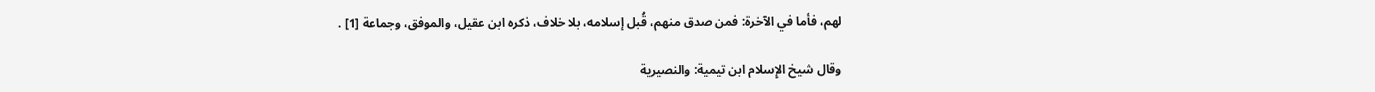لهم، فأما في الآخرة: فمن صدق منهم، قُبل إسلامه، بلا خلاف، ذكره ابن عقيل، والموفق، وجماعة [1] .

وقال شيخ الإِسلام ابن تيمية: والنصيرية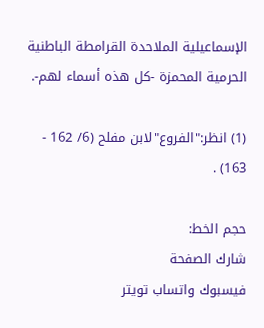الإسماعيلية الملاحدة القرامطة الباطنية الحرمية المحمزة -كل هذه أسماء لهم-.

(1) انظر:"الفروع"لابن مفلح (6/ 162 - 163) .

حجم الخط:
شارك الصفحة
فيسبوك واتساب تويتر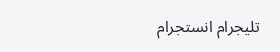تليجرام انستجرام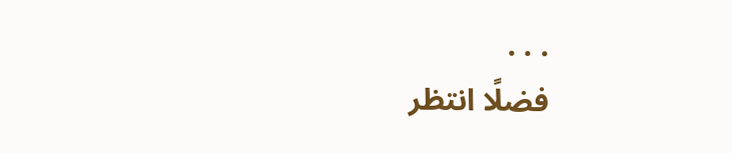. . .
فضلًا انتظر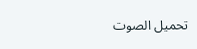تحميل الصوت